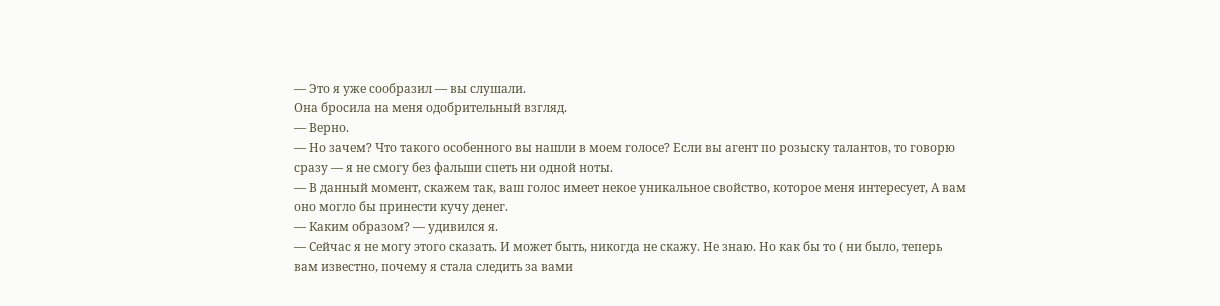— Это я уже сообразил — вы слушали.
Она бросила на меня одобрительный взгляд.
— Верно.
— Но зачем? Что такого особенного вы нашли в моем голосе? Если вы агент по розыску талантов, то говорю сразу — я не смогу без фальши спеть ни одной ноты.
— В данный момент, скажем так, ваш голос имеет некое уникальное свойство, которое меня интересует, А вам оно могло бы принести кучу денег.
— Каким образом? — удивился я.
— Сейчас я не могу этого сказать. И может быть, никогда не скажу. Не знаю. Но как бы то ( ни было, теперь вам известно, почему я стала следить за вами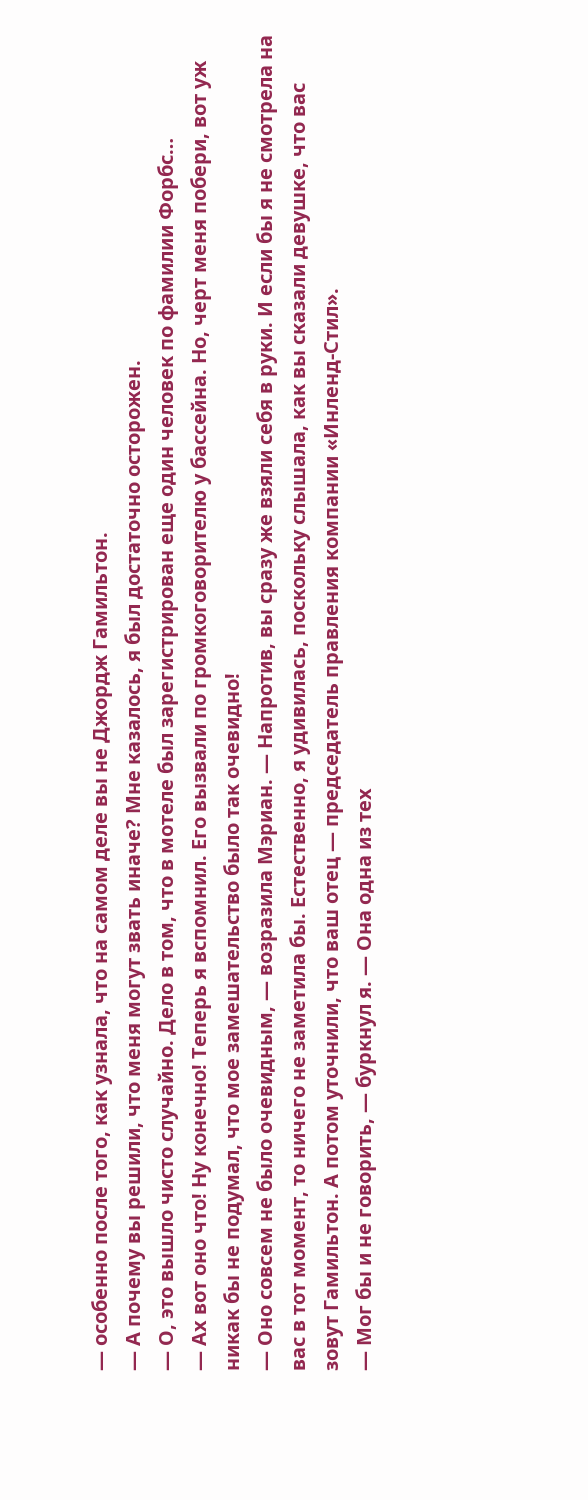— особенно после того, как узнала, что на самом деле вы не Джордж Гамильтон.
— А почему вы решили, что меня могут звать иначе? Мне казалось, я был достаточно осторожен.
— О, это вышло чисто случайно. Дело в том, что в мотеле был зарегистрирован еще один человек по фамилии Форбс…
— Ах вот оно что! Ну конечно! Теперь я вспомнил. Его вызвали по громкоговорителю у бассейна. Но, черт меня побери, вот уж никак бы не подумал, что мое замешательство было так очевидно!
— Оно совсем не было очевидным, — возразила Мэриан. — Напротив, вы сразу же взяли себя в руки. И если бы я не смотрела на вас в тот момент, то ничего не заметила бы. Естественно, я удивилась, поскольку слышала, как вы сказали девушке, что вас зовут Гамильтон. А потом уточнили, что ваш отец — председатель правления компании «Инленд-Стил».
— Мог бы и не говорить, — буркнул я. — Она одна из тех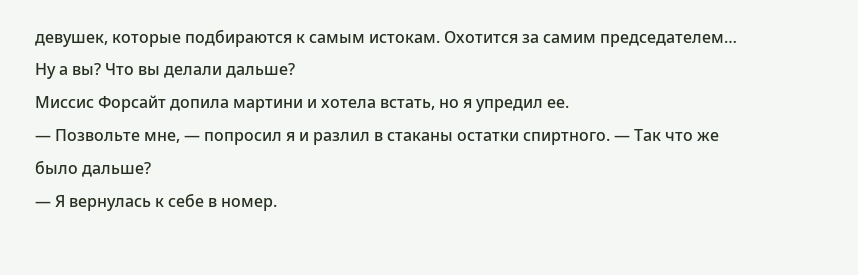девушек, которые подбираются к самым истокам. Охотится за самим председателем…
Ну а вы? Что вы делали дальше?
Миссис Форсайт допила мартини и хотела встать, но я упредил ее.
— Позвольте мне, — попросил я и разлил в стаканы остатки спиртного. — Так что же было дальше?
— Я вернулась к себе в номер.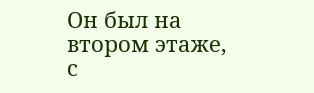Он был на втором этаже, с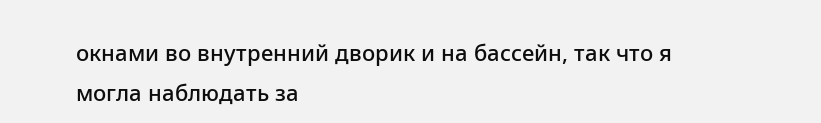окнами во внутренний дворик и на бассейн, так что я могла наблюдать за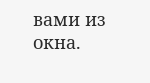вами из окна.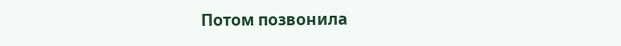Потом позвонила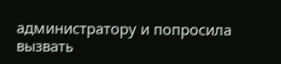администратору и попросила вызвать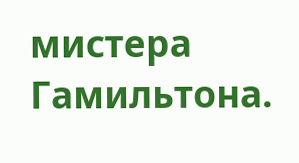мистера Гамильтона.